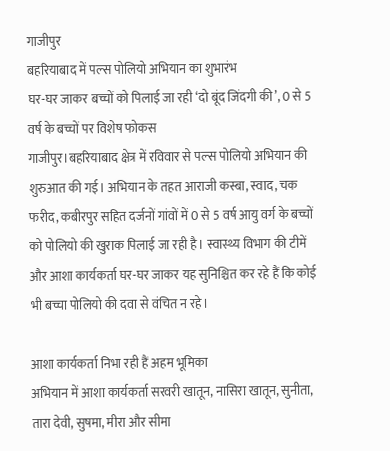गाजीपुर
बहरियाबाद में पल्स पोलियो अभियान का शुभारंभ
घर-घर जाकर बच्चों को पिलाई जा रही ‘दो बूंद जिंदगी की’, 0 से 5 वर्ष के बच्चों पर विशेष फोकस
गाजीपुर।बहरियाबाद क्षेत्र में रविवार से पल्स पोलियो अभियान की शुरुआत की गई। अभियान के तहत आराजी कस्बा, स्वाद, चक फरीद, कबीरपुर सहित दर्जनों गांवों में 0 से 5 वर्ष आयु वर्ग के बच्चों को पोलियो की खुराक पिलाई जा रही है। स्वास्थ्य विभाग की टीमें और आशा कार्यकर्ता घर-घर जाकर यह सुनिश्चित कर रहे हैं कि कोई भी बच्चा पोलियो की दवा से वंचित न रहे।

आशा कार्यकर्ता निभा रही हैं अहम भूमिका
अभियान में आशा कार्यकर्ता सरवरी खातून, नासिरा खातून, सुनीता, तारा देवी, सुषमा, मीरा और सीमा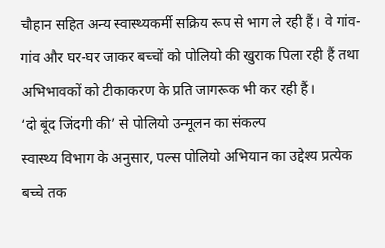चौहान सहित अन्य स्वास्थ्यकर्मी सक्रिय रूप से भाग ले रही हैं। वे गांव-गांव और घर-घर जाकर बच्चों को पोलियो की खुराक पिला रही हैं तथा अभिभावकों को टीकाकरण के प्रति जागरूक भी कर रही हैं।
‘दो बूंद जिंदगी की’ से पोलियो उन्मूलन का संकल्प
स्वास्थ्य विभाग के अनुसार, पल्स पोलियो अभियान का उद्देश्य प्रत्येक बच्चे तक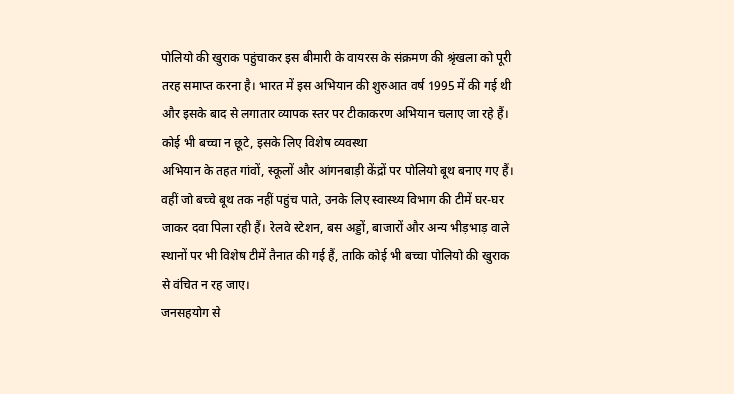पोलियो की खुराक पहुंचाकर इस बीमारी के वायरस के संक्रमण की श्रृंखला को पूरी तरह समाप्त करना है। भारत में इस अभियान की शुरुआत वर्ष 1995 में की गई थी और इसके बाद से लगातार व्यापक स्तर पर टीकाकरण अभियान चलाए जा रहे हैं।
कोई भी बच्चा न छूटे, इसके लिए विशेष व्यवस्था
अभियान के तहत गांवों, स्कूलों और आंगनबाड़ी केंद्रों पर पोलियो बूथ बनाए गए हैं। वहीं जो बच्चे बूथ तक नहीं पहुंच पाते, उनके लिए स्वास्थ्य विभाग की टीमें घर-घर जाकर दवा पिला रही हैं। रेलवे स्टेशन, बस अड्डों, बाजारों और अन्य भीड़भाड़ वाले स्थानों पर भी विशेष टीमें तैनात की गई हैं, ताकि कोई भी बच्चा पोलियो की खुराक से वंचित न रह जाए।
जनसहयोग से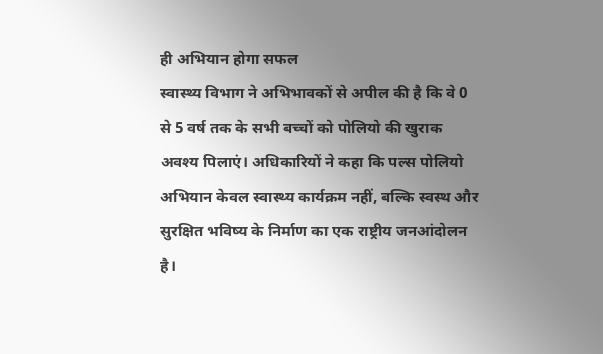ही अभियान होगा सफल
स्वास्थ्य विभाग ने अभिभावकों से अपील की है कि वे 0 से 5 वर्ष तक के सभी बच्चों को पोलियो की खुराक अवश्य पिलाएं। अधिकारियों ने कहा कि पल्स पोलियो अभियान केवल स्वास्थ्य कार्यक्रम नहीं, बल्कि स्वस्थ और सुरक्षित भविष्य के निर्माण का एक राष्ट्रीय जनआंदोलन है।